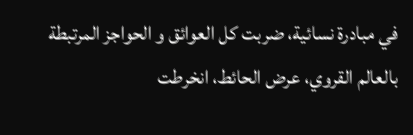في مبادرة نسائية، ضربت كل العوائق و الحواجز المرتبطة بالعالم القروي، عرض الحائط، انخرطت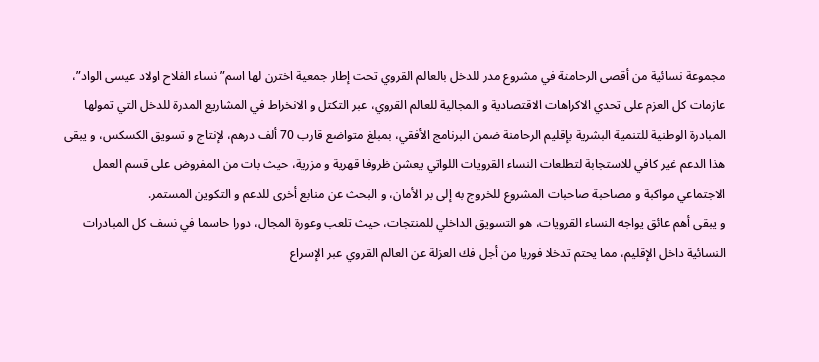مجموعة نسائية من أقصى الرحامنة في مشروع مدر للدخل بالعالم القروي تحت إطار جمعية اخترن لها اسم” نساء الفلاح اولاد عيسى الواد”، عازمات كل العزم على تحدي الاكراهات الاقتصادية و المجالية للعالم القروي، عبر التكتل و الانخراط في المشاريع المدرة للدخل التي تمولها المبادرة الوطنية للتنمية البشرية بإقليم الرحامنة ضمن البرنامج الأفقي، بمبلغ متواضع قارب 70 ألف درهم، لإنتاج و تسويق الكسكس، و يبقى هذا الدعم غير كافي للاستجابة لتطلعات النساء القرويات اللواتي يعشن ظروفا قهرية و مزرية، حيث بات من المفروض على قسم العمل الاجتماعي مواكبة و مصاحبة صاحبات المشروع للخروج به إلى بر الأمان، و البحث عن منابع أخرى للدعم و التكوين المستمر.
و يبقى أهم عائق يواجه النساء القرويات، هو التسويق الداخلي للمنتجات، حيث تلعب وعورة المجال، دورا حاسما في نسف كل المبادرات النسائية داخل الإقليم، مما يحتم تدخلا فوريا من أجل فك العزلة عن العالم القروي عبر الإسراع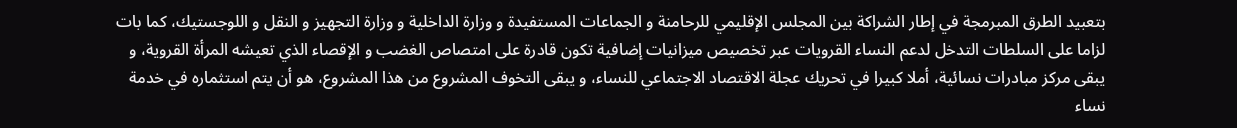بتعبيد الطرق المبرمجة في إطار الشراكة بين المجلس الإقليمي للرحامنة و الجماعات المستفيدة و وزارة الداخلية و وزارة التجهيز و النقل و اللوجستيك، كما بات لزاما على السلطات التدخل لدعم النساء القرويات عبر تخصيص ميزانيات إضافية تكون قادرة على امتصاص الغضب و الإقصاء الذي تعيشه المرأة القروية، و يبقى مركز مبادرات نسائية، أملا كبيرا في تحريك عجلة الاقتصاد الاجتماعي للنساء، و يبقى التخوف المشروع من هذا المشروع، هو أن يتم استثماره في خدمة نساء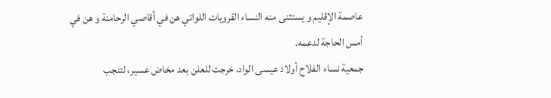عاصمة الإقليم و يستثنى منه النساء القرويات اللواتي هن في أقاصي الرحامنة و هن في أمس الحاجة لدعمه.
جمعية نساء الفلاح أولاد عيسى الواد، خرجت للعلن بعد مخاض عسير، لتنجب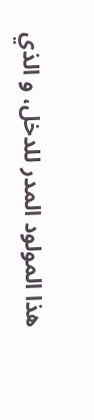هذا المولود المدر للدخل، و الذي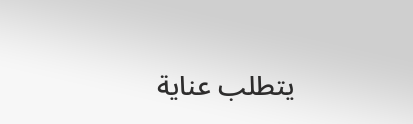يتطلب عناية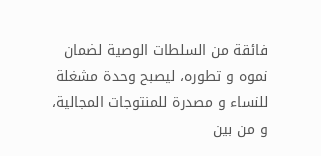فائقة من السلطات الوصية لضمان نموه و تطوره، ليصبح وحدة مشغلة للنساء و مصدرة للمنتوجات المجالية، و من بين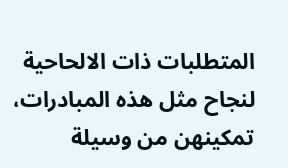المتطلبات ذات الالحاحية لنجاح مثل هذه المبادرات، تمكينهن من وسيلة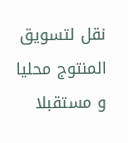نقل لتسويق المنتوج محليا و مستقبلا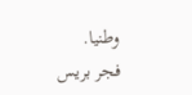وطنيا.
فجر بريس